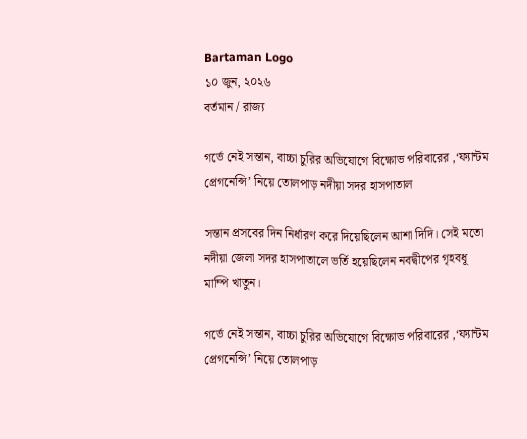Bartaman Logo
১০ জুন, ২০২৬
বর্তমান / রাজ্য

গর্ভে নেই সন্তান, বাচ্চা চুরির অভিযোগে বিক্ষোভ পরিবারের ,‘ফ্যান্টম প্রেগনেন্সি’ নিয়ে তোলপাড় নদীয়া সদর হাসপাতাল

সন্তান প্রসবের দিন নির্ধারণ করে দিয়েছিলেন আশা দিদি। সেই মতো নদীয়া জেলা সদর হাসপাতালে ভর্তি হয়েছিলেন নবদ্বীপের গৃহবধূ মাম্পি খাতুন।

গর্ভে নেই সন্তান, বাচ্চা চুরির অভিযোগে বিক্ষোভ পরিবারের ,‘ফ্যান্টম প্রেগনেন্সি’ নিয়ে তোলপাড়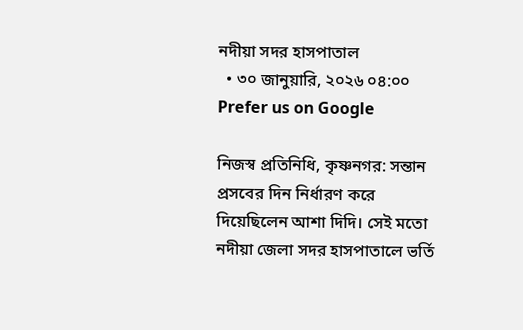নদীয়া সদর হাসপাতাল
  • ৩০ জানুয়ারি, ২০২৬ ০৪:০০
Prefer us on Google

নিজস্ব প্রতিনিধি, কৃষ্ণনগর: সন্তান প্রসবের দিন নির্ধারণ করে দিয়েছিলেন আশা দিদি। সেই মতো নদীয়া জেলা সদর হাসপাতালে ভর্তি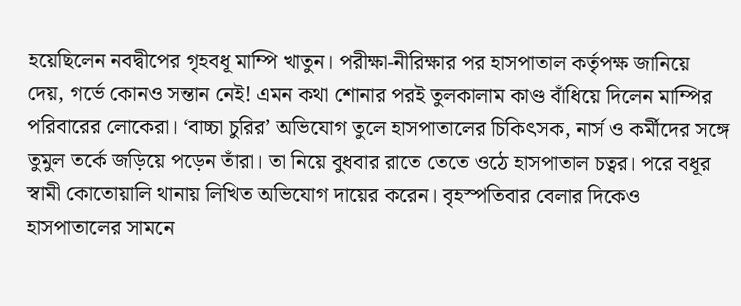হয়েছিলেন নবদ্বীপের গৃহবধূ মাম্পি খাতুন। পরীক্ষা-নীরিক্ষার পর হাসপাতাল কর্তৃপক্ষ জানিয়ে দেয়, গর্ভে কোনও সন্তান নেই! এমন কথা শোনার পরই তুলকালাম কাণ্ড বাঁধিয়ে দিলেন মাম্পির পরিবারের লোকেরা। ‘বাচ্চা চুরির’ অভিযোগ তুলে হাসপাতালের চিকিৎসক, নার্স ও কর্মীদের সঙ্গে তুমুল তর্কে জড়িয়ে পড়েন তাঁরা। তা নিয়ে বুধবার রাতে তেতে ওঠে হাসপাতাল চত্বর। পরে বধূর স্বামী কোতোয়ালি থানায় লিখিত অভিযোগ দায়ের করেন। বৃহস্পতিবার বেলার দিকেও হাসপাতালের সামনে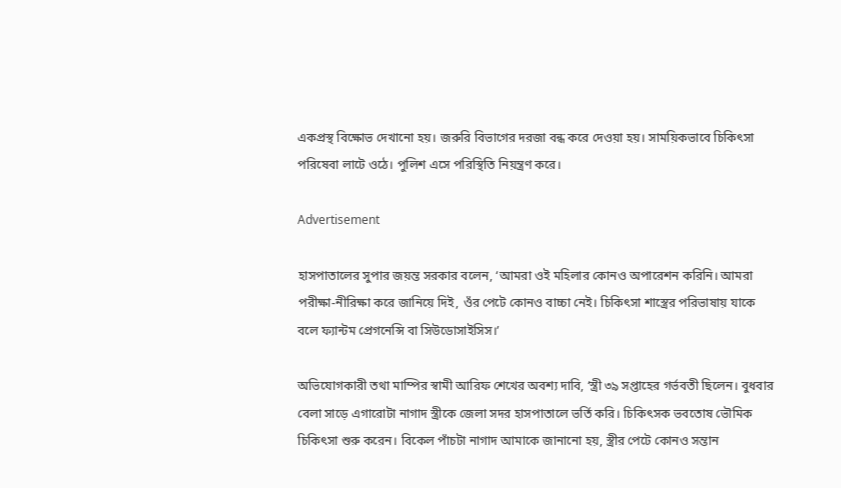একপ্রস্থ বিক্ষোভ দেখানো হয়। জরুরি বিভাগের দরজা বন্ধ করে দেওয়া হয়। সাময়িকভাবে চিকিৎসা পরিষেবা লাটে ওঠে। পুলিশ এসে পরিস্থিতি নিয়ন্ত্রণ করে।

Advertisement

হাসপাতালের সুপার জয়ন্ত সরকার বলেন, ‘আমরা ওই মহিলার কোনও অপারেশন করিনি। আমরা পরীক্ষা-নীরিক্ষা করে জানিয়ে দিই, ওঁর পেটে কোনও বাচ্চা নেই। চিকিৎসা শাস্ত্রের পরিভাষায় যাকে বলে ফ্যান্টম প্রেগনেন্সি বা সিউডোসাইসিস।’

অভিযোগকারী তথা মাম্পির স্বামী আরিফ শেখের অবশ্য দাবি, ‘স্ত্রী ৩৯ সপ্তাহের গর্ভবতী ছিলেন। বুধবার বেলা সাড়ে এগারোটা নাগাদ স্ত্রীকে জেলা সদর হাসপাতালে ভর্তি করি। চিকিৎসক ভবতোষ ভৌমিক চিকিৎসা শুরু করেন। বিকেল পাঁচটা নাগাদ আমাকে জানানো হয়, স্ত্রীর পেটে কোনও সন্তান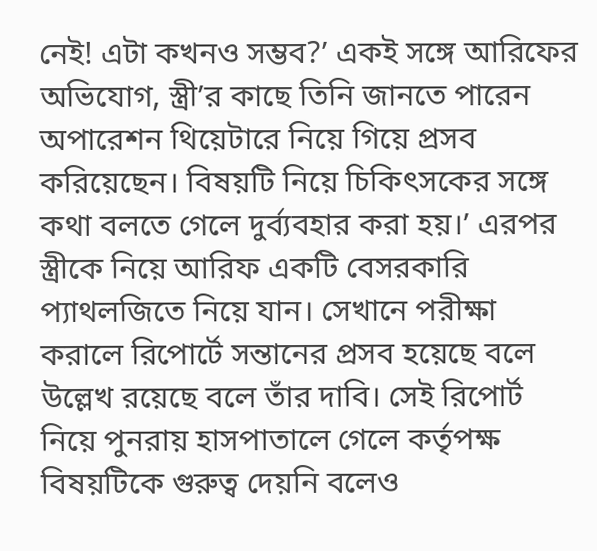নেই! এটা কখনও সম্ভব?’ একই সঙ্গে আরিফের অভিযোগ, স্ত্রী’র কাছে তিনি জানতে পারেন অপারেশন থিয়েটারে নিয়ে গিয়ে প্রসব করিয়েছেন। বিষয়টি নিয়ে চিকিৎসকের সঙ্গে কথা বলতে গেলে দুর্ব্যবহার করা হয়।’ এরপর স্ত্রীকে নিয়ে আরিফ একটি বেসরকারি প্যাথলজিতে নিয়ে যান। সেখানে পরীক্ষা করালে রিপোর্টে সন্তানের প্রসব হয়েছে বলে উল্লেখ রয়েছে বলে তাঁর দাবি। সেই রিপোর্ট নিয়ে পুনরায় হাসপাতালে গেলে কর্তৃপক্ষ বিষয়টিকে গুরুত্ব দেয়নি বলেও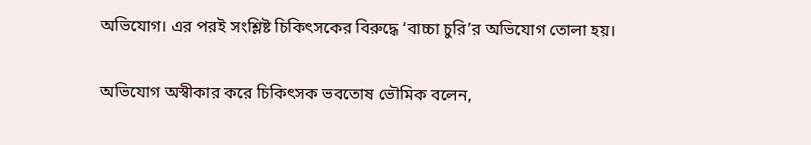অভিযোগ। এর পরই সংশ্লিষ্ট চিকিৎসকের বিরুদ্ধে ‘বাচ্চা চুরি’র অভিযোগ তোলা হয়।

অভিযোগ অস্বীকার করে চিকিৎসক ভবতোষ ভৌমিক বলেন,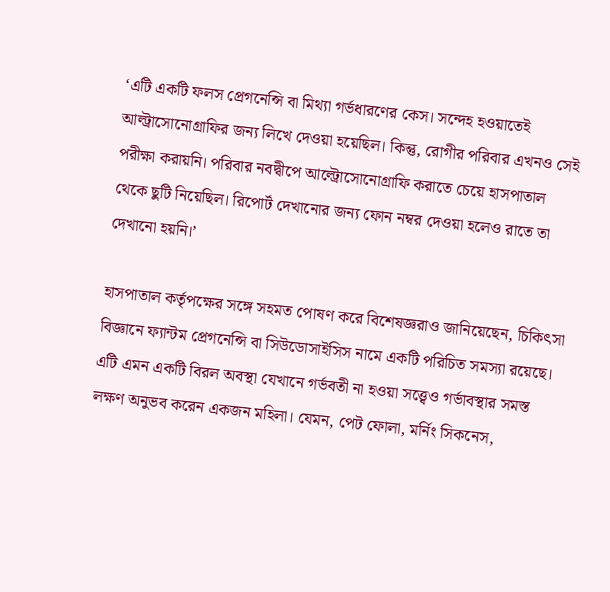‘এটি একটি ফলস প্রেগনেন্সি বা মিথ্যা গর্ভধারণের কেস। সন্দেহ হওয়াতেই আল্ট্রাসোনোগ্রাফির জন্য লিখে দেওয়া হয়েছিল। কিন্তু, রোগীর পরিবার এখনও সেই পরীক্ষা করায়নি। পরিবার নবদ্বীপে আল্ট্রোসোনোগ্রাফি করাতে চেয়ে হাসপাতাল থেকে ছুটি নিয়েছিল। রিপোর্ট দেখানোর জন্য ফোন নম্বর দেওয়া হলেও রাতে তা দেখানো হয়নি।’

হাসপাতাল কর্তৃপক্ষের সঙ্গে সহমত পোষণ করে বিশেষজ্ঞরাও জানিয়েছেন, চিকিৎসা বিজ্ঞানে ফ্যান্টম প্রেগনেন্সি বা সিউডোসাইসিস নামে একটি পরিচিত সমস্যা রয়েছে। এটি এমন একটি বিরল অবস্থা যেখানে গর্ভবতী না হওয়া সত্ত্বেও গর্ভাবস্থার সমস্ত লক্ষণ অনুভব করেন একজন মহিলা। যেমন, পেট ফোলা, মর্নিং সিকনেস,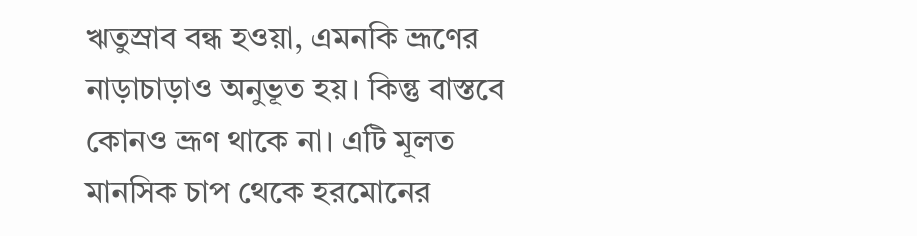ঋতুস্রাব বন্ধ হওয়া, এমনকি ভ্রূণের নাড়াচাড়াও অনুভূত হয়। কিন্তু বাস্তবে কোনও ভ্রূণ থাকে না। এটি মূলত মানসিক চাপ থেকে হরমোনের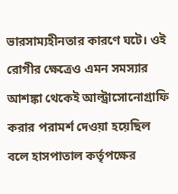ভারসাম্যহীনতার কারণে ঘটে। ওই রোগীর ক্ষেত্রেও এমন সমস্যার আশঙ্কা থেকেই আল্ট্রাসোনোগ্রাফি করার পরামর্শ দেওয়া হয়েছিল বলে হাসপাতাল কর্তৃপক্ষের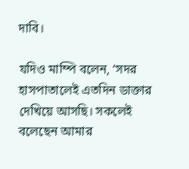দাবি।

যদিও মাম্পি বলেন, ‘সদর হাসপাতালেই এতদিন ডাক্তার দেখিয়ে আসছি। সকলেই বলেছেন আমার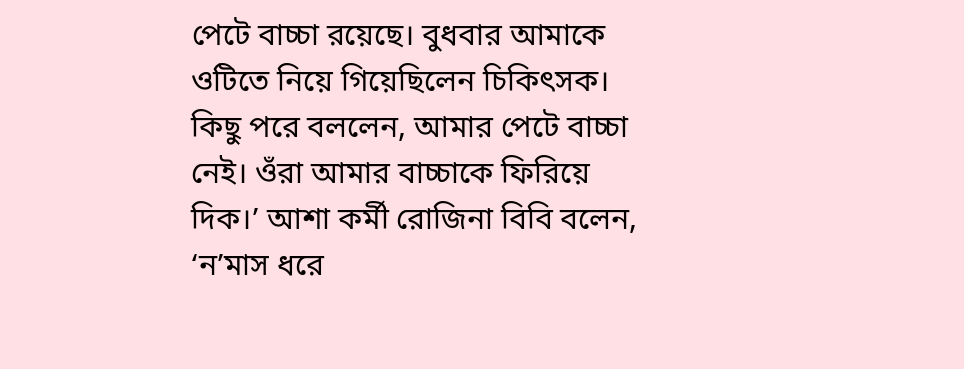পেটে বাচ্চা রয়েছে। বুধবার আমাকে ওটিতে নিয়ে গিয়েছিলেন চিকিৎসক। কিছু পরে বললেন, আমার পেটে বাচ্চা নেই। ওঁরা আমার বাচ্চাকে ফিরিয়ে দিক।’ আশা কর্মী রোজিনা বিবি বলেন, ‘ন’মাস ধরে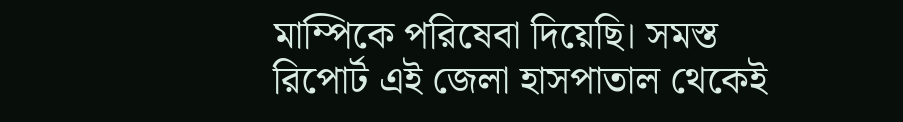মাম্পিকে পরিষেবা দিয়েছি। সমস্ত রিপোর্ট এই জেলা হাসপাতাল থেকেই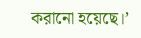করানো হয়েছে।’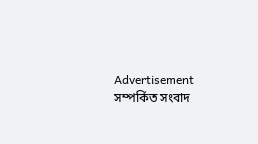Advertisement
সম্পর্কিত সংবাদ